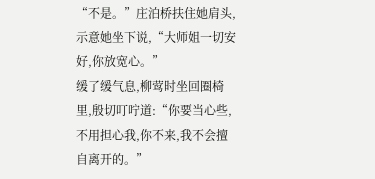“不是。”庄泊桥扶住她肩头,示意她坐下说,“大师姐一切安好,你放宽心。”
缓了缓气息,柳莺时坐回圈椅里,殷切叮咛道:“你要当心些,不用担心我,你不来,我不会擅自离开的。”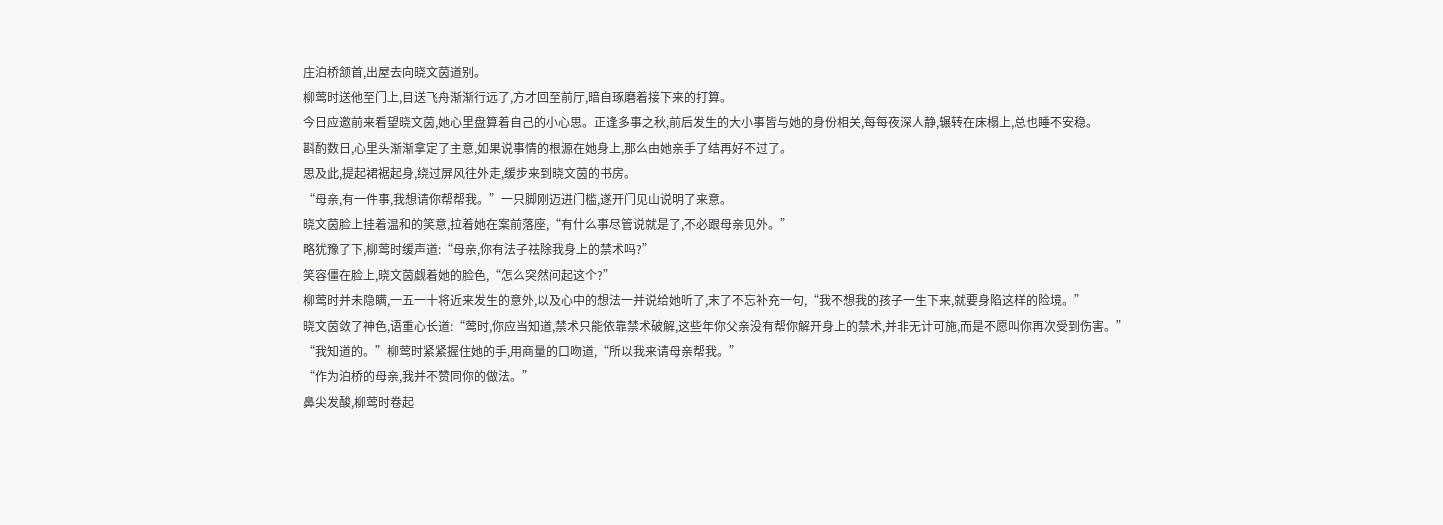庄泊桥颔首,出屋去向晓文茵道别。
柳莺时送他至门上,目送飞舟渐渐行远了,方才回至前厅,暗自琢磨着接下来的打算。
今日应邀前来看望晓文茵,她心里盘算着自己的小心思。正逢多事之秋,前后发生的大小事皆与她的身份相关,每每夜深人静,辗转在床榻上,总也睡不安稳。
斟酌数日,心里头渐渐拿定了主意,如果说事情的根源在她身上,那么由她亲手了结再好不过了。
思及此,提起裙裾起身,绕过屏风往外走,缓步来到晓文茵的书房。
“母亲,有一件事,我想请你帮帮我。”一只脚刚迈进门槛,遂开门见山说明了来意。
晓文茵脸上挂着温和的笑意,拉着她在案前落座,“有什么事尽管说就是了,不必跟母亲见外。”
略犹豫了下,柳莺时缓声道:“母亲,你有法子祛除我身上的禁术吗?”
笑容僵在脸上,晓文茵觑着她的脸色,“怎么突然问起这个?”
柳莺时并未隐瞒,一五一十将近来发生的意外,以及心中的想法一并说给她听了,末了不忘补充一句,“我不想我的孩子一生下来,就要身陷这样的险境。”
晓文茵敛了神色,语重心长道:“莺时,你应当知道,禁术只能依靠禁术破解,这些年你父亲没有帮你解开身上的禁术,并非无计可施,而是不愿叫你再次受到伤害。”
“我知道的。”柳莺时紧紧握住她的手,用商量的口吻道,“所以我来请母亲帮我。”
“作为泊桥的母亲,我并不赞同你的做法。”
鼻尖发酸,柳莺时卷起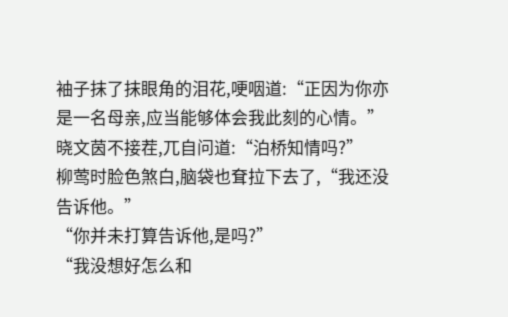袖子抹了抹眼角的泪花,哽咽道:“正因为你亦是一名母亲,应当能够体会我此刻的心情。”
晓文茵不接茬,兀自问道:“泊桥知情吗?”
柳莺时脸色煞白,脑袋也耷拉下去了,“我还没告诉他。”
“你并未打算告诉他,是吗?”
“我没想好怎么和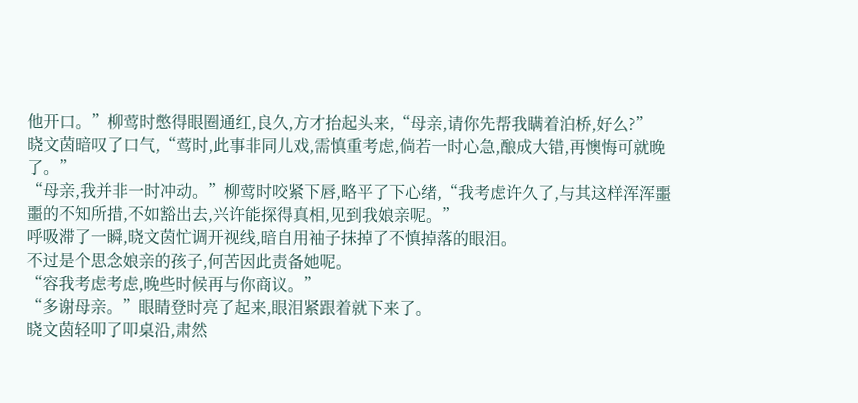他开口。”柳莺时憋得眼圈通红,良久,方才抬起头来,“母亲,请你先帮我瞒着泊桥,好么?”
晓文茵暗叹了口气,“莺时,此事非同儿戏,需慎重考虑,倘若一时心急,酿成大错,再懊悔可就晚了。”
“母亲,我并非一时冲动。”柳莺时咬紧下唇,略平了下心绪,“我考虑许久了,与其这样浑浑噩噩的不知所措,不如豁出去,兴许能探得真相,见到我娘亲呢。”
呼吸滞了一瞬,晓文茵忙调开视线,暗自用袖子抹掉了不慎掉落的眼泪。
不过是个思念娘亲的孩子,何苦因此责备她呢。
“容我考虑考虑,晚些时候再与你商议。”
“多谢母亲。”眼睛登时亮了起来,眼泪紧跟着就下来了。
晓文茵轻叩了叩桌沿,肃然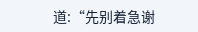道:“先别着急谢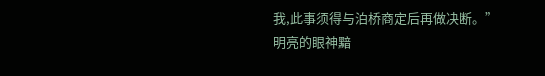我,此事须得与泊桥商定后再做决断。”
明亮的眼神黯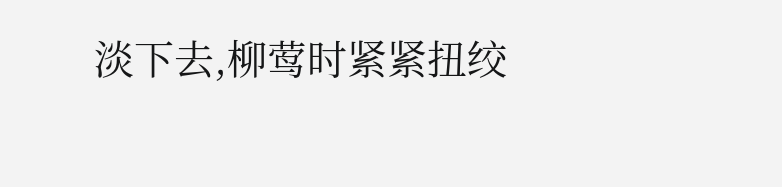淡下去,柳莺时紧紧扭绞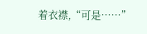着衣襟,“可是……”